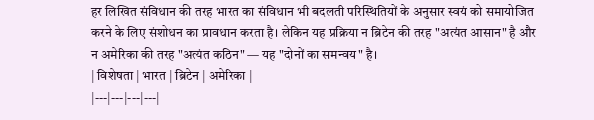हर लिखित संविधान की तरह भारत का संविधान भी बदलती परिस्थितियों के अनुसार स्वयं को समायोजित करने के लिए संशोधन का प्रावधान करता है। लेकिन यह प्रक्रिया न ब्रिटेन की तरह "अत्यंत आसान" है और न अमेरिका की तरह "अत्यंत कठिन" — यह "दोनों का समन्वय" है।
| विशेषता | भारत | ब्रिटेन | अमेरिका |
|---|---|---|---|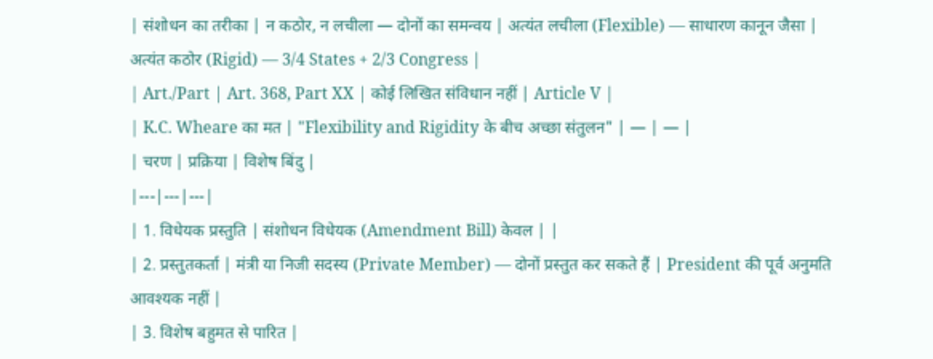| संशोधन का तरीका | न कठोर, न लचीला — दोनों का समन्वय | अत्यंत लचीला (Flexible) — साधारण कानून जैसा | अत्यंत कठोर (Rigid) — 3/4 States + 2/3 Congress |
| Art./Part | Art. 368, Part XX | कोई लिखित संविधान नहीं | Article V |
| K.C. Wheare का मत | "Flexibility and Rigidity के बीच अच्छा संतुलन" | — | — |
| चरण | प्रक्रिया | विशेष बिंदु |
|---|---|---|
| 1. विधेयक प्रस्तुति | संशोधन विधेयक (Amendment Bill) केवल | |
| 2. प्रस्तुतकर्ता | मंत्री या निजी सदस्य (Private Member) — दोनों प्रस्तुत कर सकते हैं | President की पूर्व अनुमति आवश्यक नहीं |
| 3. विशेष बहुमत से पारित |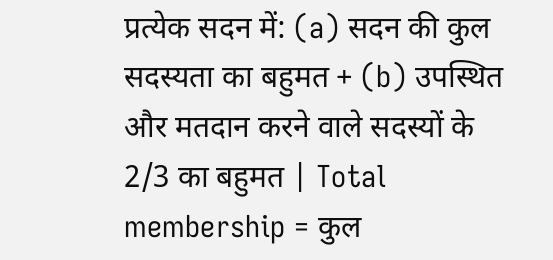प्रत्येक सदन में: (a) सदन की कुल सदस्यता का बहुमत + (b) उपस्थित और मतदान करने वाले सदस्यों के 2/3 का बहुमत | Total membership = कुल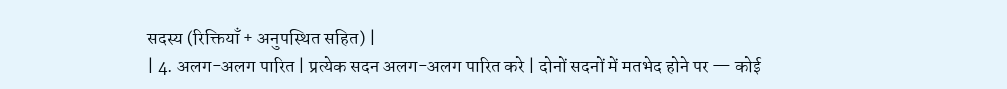सदस्य (रिक्तियाँ + अनुपस्थित सहित) |
| 4. अलग-अलग पारित | प्रत्येक सदन अलग-अलग पारित करे | दोनों सदनों में मतभेद होने पर — कोई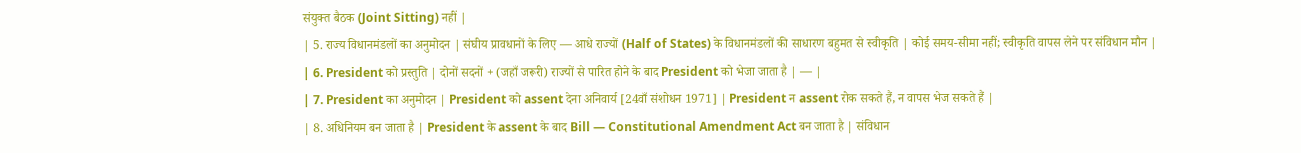संयुक्त बैठक (Joint Sitting) नहीं |
| 5. राज्य विधानमंडलों का अनुमोदन | संघीय प्रावधानों के लिए — आधे राज्यों (Half of States) के विधानमंडलों की साधारण बहुमत से स्वीकृति | कोई समय-सीमा नहीं; स्वीकृति वापस लेने पर संविधान मौन |
| 6. President को प्रस्तुति | दोनों सदनों + (जहाँ जरूरी) राज्यों से पारित होने के बाद President को भेजा जाता है | — |
| 7. President का अनुमोदन | President को assent देना अनिवार्य [24वाँ संशोधन 1971] | President न assent रोक सकते हैं, न वापस भेज सकते हैं |
| 8. अधिनियम बन जाता है | President के assent के बाद Bill — Constitutional Amendment Act बन जाता है | संविधान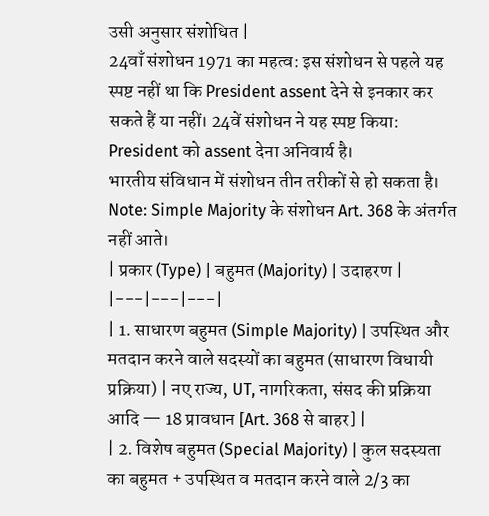उसी अनुसार संशोधित |
24वाँ संशोधन 1971 का महत्व: इस संशोधन से पहले यह स्पष्ट नहीं था कि President assent देने से इनकार कर सकते हैं या नहीं। 24वें संशोधन ने यह स्पष्ट किया: President को assent देना अनिवार्य है।
भारतीय संविधान में संशोधन तीन तरीकों से हो सकता है। Note: Simple Majority के संशोधन Art. 368 के अंतर्गत नहीं आते।
| प्रकार (Type) | बहुमत (Majority) | उदाहरण |
|---|---|---|
| 1. साधारण बहुमत (Simple Majority) | उपस्थित और मतदान करने वाले सदस्यों का बहुमत (साधारण विधायी प्रक्रिया) | नए राज्य, UT, नागरिकता, संसद की प्रक्रिया आदि — 18 प्रावधान [Art. 368 से बाहर] |
| 2. विशेष बहुमत (Special Majority) | कुल सदस्यता का बहुमत + उपस्थित व मतदान करने वाले 2/3 का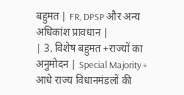बहुमत | FR, DPSP और अन्य अधिकांश प्रावधान |
| 3. विशेष बहुमत +राज्यों का अनुमोदन | Special Majority + आधे राज्य विधानमंडलों की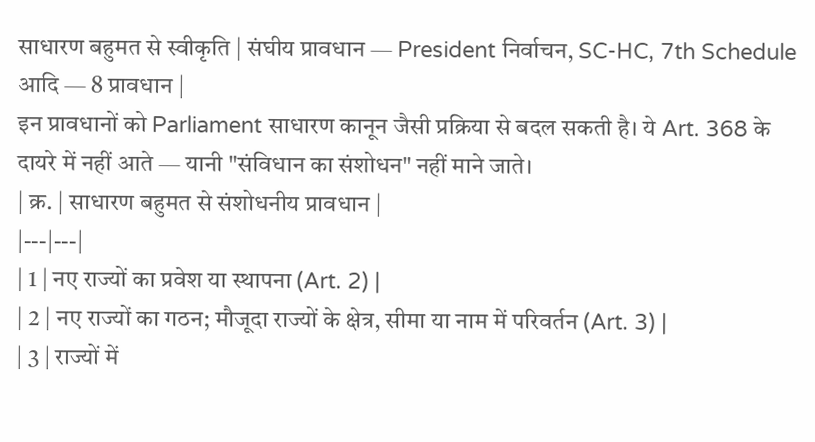साधारण बहुमत से स्वीकृति | संघीय प्रावधान — President निर्वाचन, SC-HC, 7th Schedule आदि — 8 प्रावधान |
इन प्रावधानों को Parliament साधारण कानून जैसी प्रक्रिया से बदल सकती है। ये Art. 368 के दायरे में नहीं आते — यानी "संविधान का संशोधन" नहीं माने जाते।
| क्र. | साधारण बहुमत से संशोधनीय प्रावधान |
|---|---|
| 1 | नए राज्यों का प्रवेश या स्थापना (Art. 2) |
| 2 | नए राज्यों का गठन; मौजूदा राज्यों के क्षेत्र, सीमा या नाम में परिवर्तन (Art. 3) |
| 3 | राज्यों में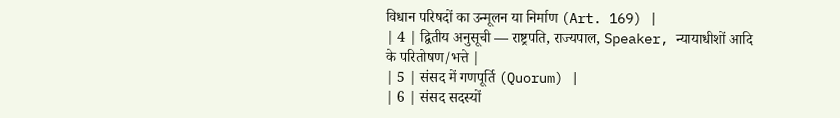विधान परिषदों का उन्मूलन या निर्माण (Art. 169) |
| 4 | द्वितीय अनुसूची — राष्ट्रपति, राज्यपाल, Speaker, न्यायाधीशों आदि के परितोषण/भत्ते |
| 5 | संसद में गणपूर्ति (Quorum) |
| 6 | संसद सदस्यों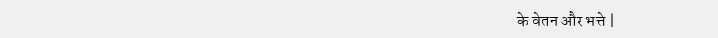के वेतन और भत्ते |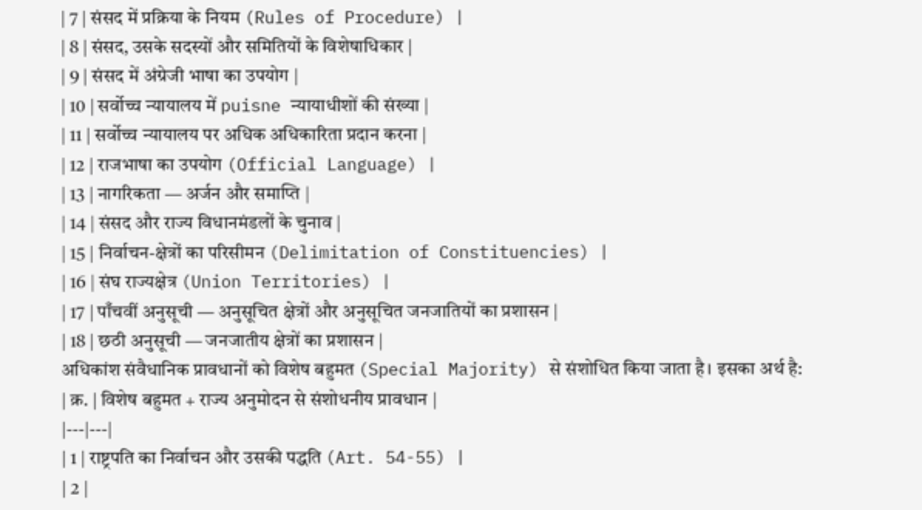| 7 | संसद में प्रक्रिया के नियम (Rules of Procedure) |
| 8 | संसद, उसके सदस्यों और समितियों के विशेषाधिकार |
| 9 | संसद में अंग्रेजी भाषा का उपयोग |
| 10 | सर्वोच्च न्यायालय में puisne न्यायाधीशों की संख्या |
| 11 | सर्वोच्च न्यायालय पर अधिक अधिकारिता प्रदान करना |
| 12 | राजभाषा का उपयोग (Official Language) |
| 13 | नागरिकता — अर्जन और समाप्ति |
| 14 | संसद और राज्य विधानमंडलों के चुनाव |
| 15 | निर्वाचन-क्षेत्रों का परिसीमन (Delimitation of Constituencies) |
| 16 | संघ राज्यक्षेत्र (Union Territories) |
| 17 | पाँचवीं अनुसूची — अनुसूचित क्षेत्रों और अनुसूचित जनजातियों का प्रशासन |
| 18 | छठी अनुसूची — जनजातीय क्षेत्रों का प्रशासन |
अधिकांश संवैधानिक प्रावधानों को विशेष बहुमत (Special Majority) से संशोधित किया जाता है। इसका अर्थ है:
| क्र. | विशेष बहुमत + राज्य अनुमोदन से संशोधनीय प्रावधान |
|---|---|
| 1 | राष्ट्रपति का निर्वाचन और उसकी पद्धति (Art. 54-55) |
| 2 |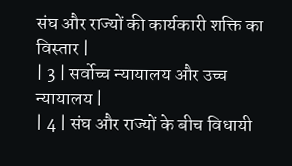संघ और राज्यों की कार्यकारी शक्ति का विस्तार |
| 3 | सर्वोच्च न्यायालय और उच्च न्यायालय |
| 4 | संघ और राज्यों के बीच विधायी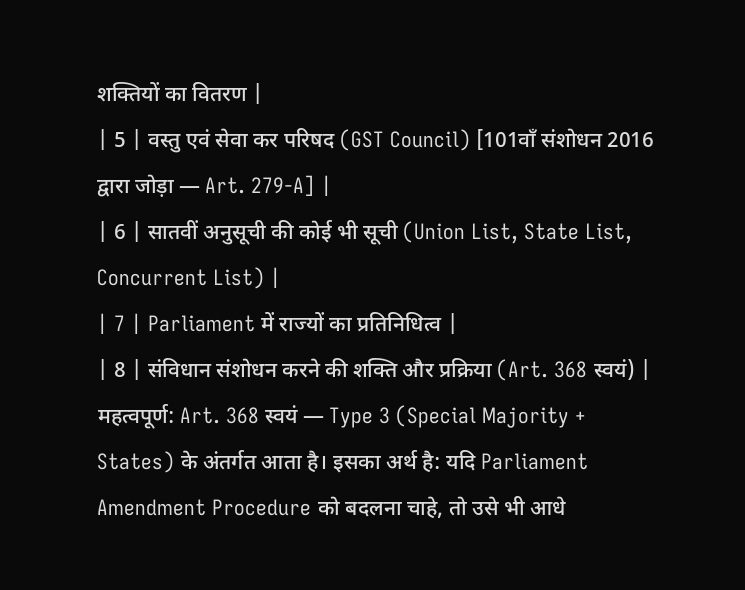शक्तियों का वितरण |
| 5 | वस्तु एवं सेवा कर परिषद (GST Council) [101वाँ संशोधन 2016 द्वारा जोड़ा — Art. 279-A] |
| 6 | सातवीं अनुसूची की कोई भी सूची (Union List, State List, Concurrent List) |
| 7 | Parliament में राज्यों का प्रतिनिधित्व |
| 8 | संविधान संशोधन करने की शक्ति और प्रक्रिया (Art. 368 स्वयं) |
महत्वपूर्ण: Art. 368 स्वयं — Type 3 (Special Majority + States) के अंतर्गत आता है। इसका अर्थ है: यदि Parliament Amendment Procedure को बदलना चाहे, तो उसे भी आधे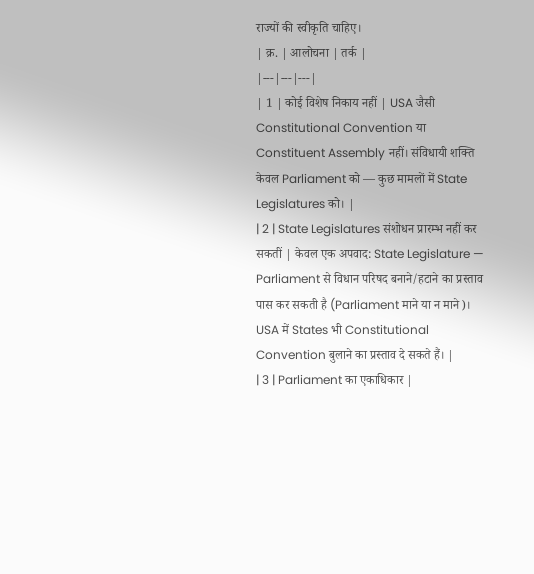राज्यों की स्वीकृति चाहिए।
| क्र. | आलोचना | तर्क |
|---|---|---|
| 1 | कोई विशेष निकाय नहीं | USA जैसी Constitutional Convention या Constituent Assembly नहीं। संविधायी शक्ति केवल Parliament को — कुछ मामलों में State Legislatures को। |
| 2 | State Legislatures संशोधन प्रारम्भ नहीं कर सकतीं | केवल एक अपवाद: State Legislature — Parliament से विधान परिषद बनाने/हटाने का प्रस्ताव पास कर सकती है (Parliament माने या न माने)। USA में States भी Constitutional Convention बुलाने का प्रस्ताव दे सकते हैं। |
| 3 | Parliament का एकाधिकार |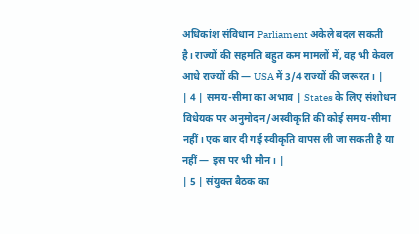अधिकांश संविधान Parliament अकेले बदल सकती है। राज्यों की सहमति बहुत कम मामलों में, वह भी केवल आधे राज्यों की — USA में 3/4 राज्यों की जरूरत। |
| 4 | समय-सीमा का अभाव | States के लिए संशोधन विधेयक पर अनुमोदन/अस्वीकृति की कोई समय-सीमा नहीं। एक बार दी गई स्वीकृति वापस ली जा सकती है या नहीं — इस पर भी मौन। |
| 5 | संयुक्त बैठक का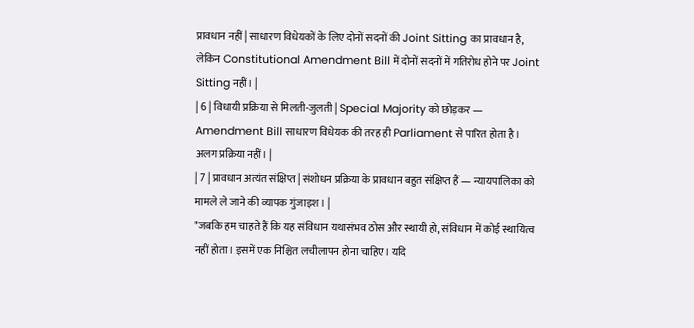प्रावधान नहीं | साधारण विधेयकों के लिए दोनों सदनों की Joint Sitting का प्रावधान है, लेकिन Constitutional Amendment Bill में दोनों सदनों में गतिरोध होने पर Joint Sitting नहीं। |
| 6 | विधायी प्रक्रिया से मिलती-जुलती | Special Majority को छोड़कर — Amendment Bill साधारण विधेयक की तरह ही Parliament से पारित होता है। अलग प्रक्रिया नहीं। |
| 7 | प्रावधान अत्यंत संक्षिप्त | संशोधन प्रक्रिया के प्रावधान बहुत संक्षिप्त हैं — न्यायपालिका को मामले ले जाने की व्यापक गुंजाइश। |
"जबकि हम चाहते हैं कि यह संविधान यथासंभव ठोस और स्थायी हो, संविधान में कोई स्थायित्व नहीं होता। इसमें एक निश्चित लचीलापन होना चाहिए। यदि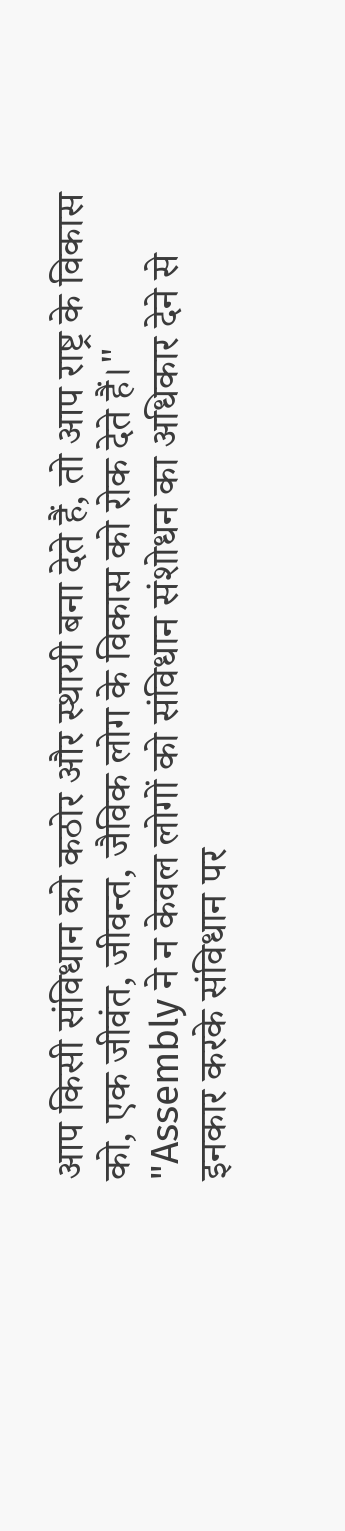आप किसी संविधान को कठोर और स्थायी बना देते हैं, तो आप राष्ट्र के विकास को, एक जीवंत, जीवन्त, जैविक लोग के विकास को रोक देते हैं।"
"Assembly ने न केवल लोगों को संविधान संशोधन का अधिकार देने से इनकार करके संविधान पर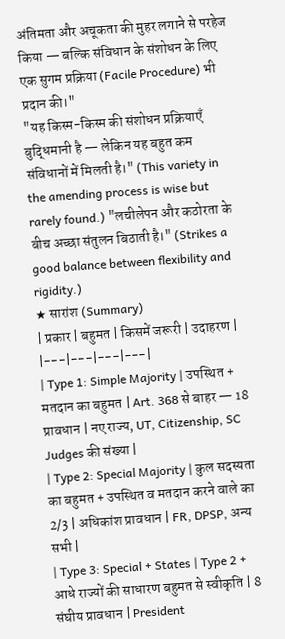अंतिमता और अचूकता की मुहर लगाने से परहेज किया — बल्कि संविधान के संशोधन के लिए एक सुगम प्रक्रिया (Facile Procedure) भी प्रदान की।"
"यह किस्म-किस्म की संशोधन प्रक्रियाएँ बुद्धिमानी है — लेकिन यह बहुत कम संविधानों में मिलती है।" (This variety in the amending process is wise but rarely found.) "लचीलेपन और कठोरता के बीच अच्छा संतुलन बिठाती है।" (Strikes a good balance between flexibility and rigidity.)
★ सारांश (Summary)
| प्रकार | बहुमत | किसमें जरूरी | उदाहरण |
|---|---|---|---|
| Type 1: Simple Majority | उपस्थित + मतदान का बहुमत | Art. 368 से बाहर — 18 प्रावधान | नए राज्य, UT, Citizenship, SC Judges की संख्या |
| Type 2: Special Majority | कुल सदस्यता का बहुमत + उपस्थित व मतदान करने वाले का 2/3 | अधिकांश प्रावधान | FR, DPSP, अन्य सभी |
| Type 3: Special + States | Type 2 + आधे राज्यों की साधारण बहुमत से स्वीकृति | 8 संघीय प्रावधान | President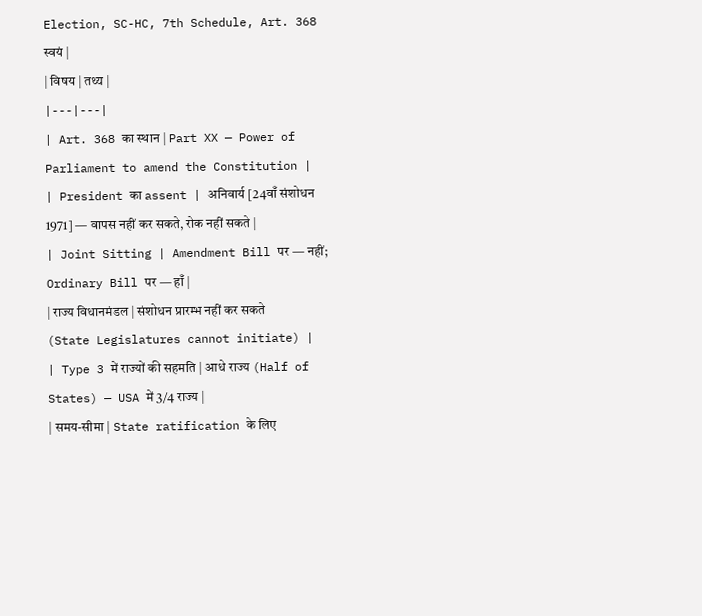Election, SC-HC, 7th Schedule, Art. 368 स्वयं |
| विषय | तथ्य |
|---|---|
| Art. 368 का स्थान | Part XX — Power of Parliament to amend the Constitution |
| President का assent | अनिवार्य [24वाँ संशोधन 1971] — वापस नहीं कर सकते, रोक नहीं सकते |
| Joint Sitting | Amendment Bill पर — नहीं; Ordinary Bill पर — हाँ |
| राज्य विधानमंडल | संशोधन प्रारम्भ नहीं कर सकते (State Legislatures cannot initiate) |
| Type 3 में राज्यों की सहमति | आधे राज्य (Half of States) — USA में 3/4 राज्य |
| समय-सीमा | State ratification के लिए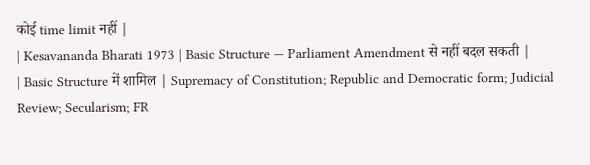कोई time limit नहीं |
| Kesavananda Bharati 1973 | Basic Structure — Parliament Amendment से नहीं बदल सकती |
| Basic Structure में शामिल | Supremacy of Constitution; Republic and Democratic form; Judicial Review; Secularism; FR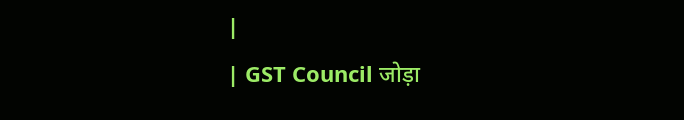|
| GST Council जोड़ा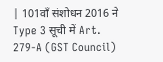| 101वाँ संशोधन 2016 ने Type 3 सूची में Art. 279-A (GST Council)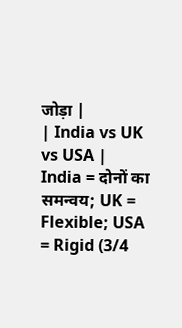जोड़ा |
| India vs UK vs USA | India = दोनों का समन्वय; UK = Flexible; USA = Rigid (3/4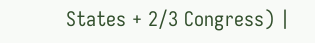States + 2/3 Congress) |